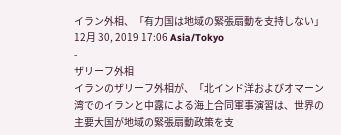イラン外相、「有力国は地域の緊張扇動を支持しない」
12月 30, 2019 17:06 Asia/Tokyo
-
ザリーフ外相
イランのザリーフ外相が、「北インド洋およびオマーン湾でのイランと中露による海上合同軍事演習は、世界の主要大国が地域の緊張扇動政策を支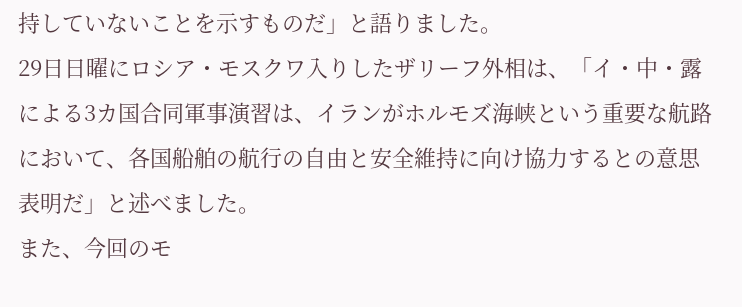持していないことを示すものだ」と語りました。
29日日曜にロシア・モスクワ入りしたザリーフ外相は、「イ・中・露による3カ国合同軍事演習は、イランがホルモズ海峡という重要な航路において、各国船舶の航行の自由と安全維持に向け協力するとの意思表明だ」と述べました。
また、今回のモ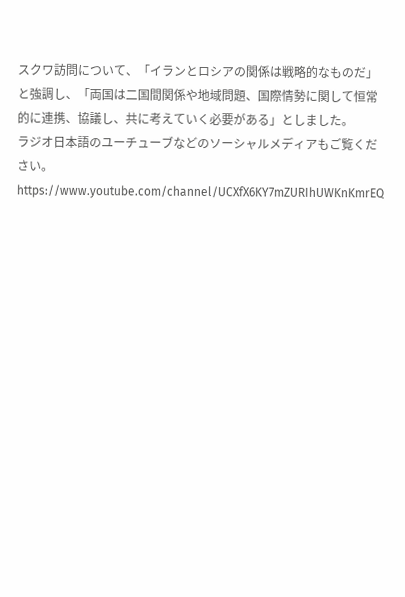スクワ訪問について、「イランとロシアの関係は戦略的なものだ」と強調し、「両国は二国間関係や地域問題、国際情勢に関して恒常的に連携、協議し、共に考えていく必要がある」としました。
ラジオ日本語のユーチューブなどのソーシャルメディアもご覧ください。
https://www.youtube.com/channel/UCXfX6KY7mZURIhUWKnKmrEQ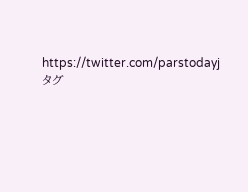https://twitter.com/parstodayj
タグ